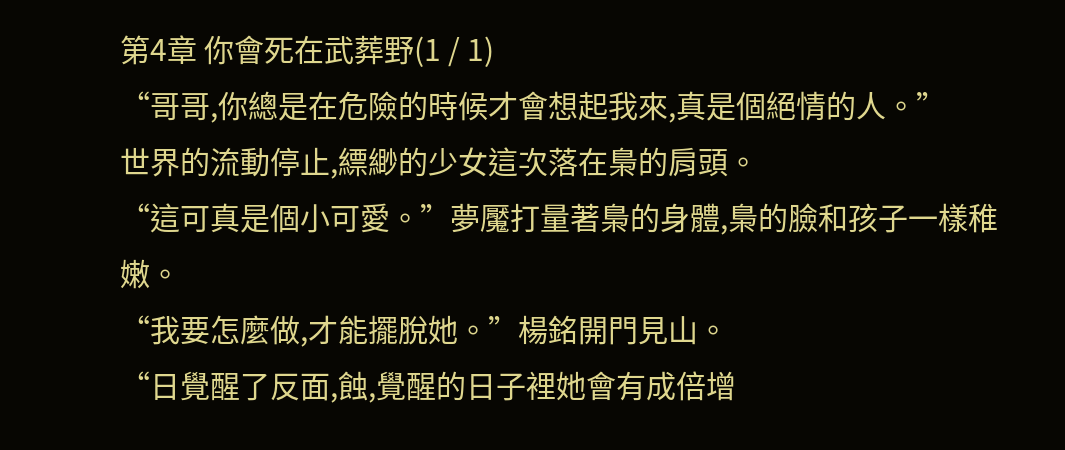第4章 你會死在武葬野(1 / 1)
“哥哥,你總是在危險的時候才會想起我來,真是個絕情的人。”
世界的流動停止,縹緲的少女這次落在梟的肩頭。
“這可真是個小可愛。”夢魘打量著梟的身體,梟的臉和孩子一樣稚嫩。
“我要怎麼做,才能擺脫她。”楊銘開門見山。
“日覺醒了反面,蝕,覺醒的日子裡她會有成倍增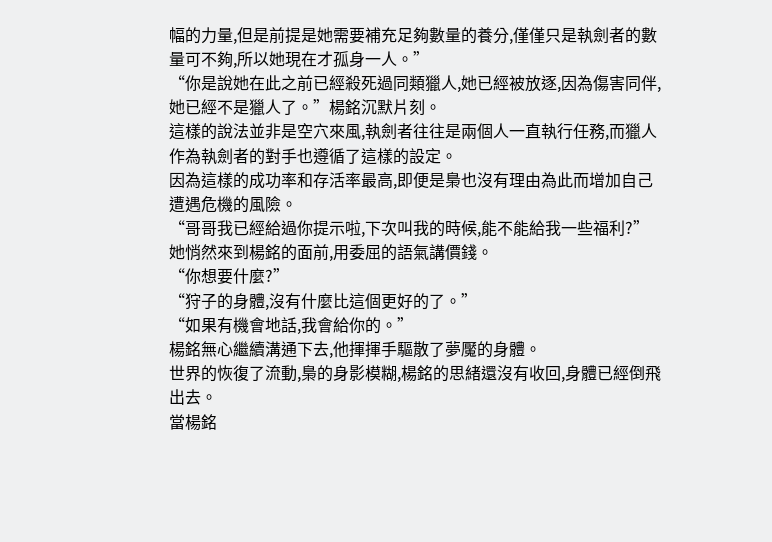幅的力量,但是前提是她需要補充足夠數量的養分,僅僅只是執劍者的數量可不夠,所以她現在才孤身一人。”
“你是說她在此之前已經殺死過同類獵人,她已經被放逐,因為傷害同伴,她已經不是獵人了。”楊銘沉默片刻。
這樣的說法並非是空穴來風,執劍者往往是兩個人一直執行任務,而獵人作為執劍者的對手也遵循了這樣的設定。
因為這樣的成功率和存活率最高,即便是梟也沒有理由為此而增加自己遭遇危機的風險。
“哥哥我已經給過你提示啦,下次叫我的時候,能不能給我一些福利?”她悄然來到楊銘的面前,用委屈的語氣講價錢。
“你想要什麼?”
“狩子的身體,沒有什麼比這個更好的了。”
“如果有機會地話,我會給你的。”
楊銘無心繼續溝通下去,他揮揮手驅散了夢魘的身體。
世界的恢復了流動,梟的身影模糊,楊銘的思緒還沒有收回,身體已經倒飛出去。
當楊銘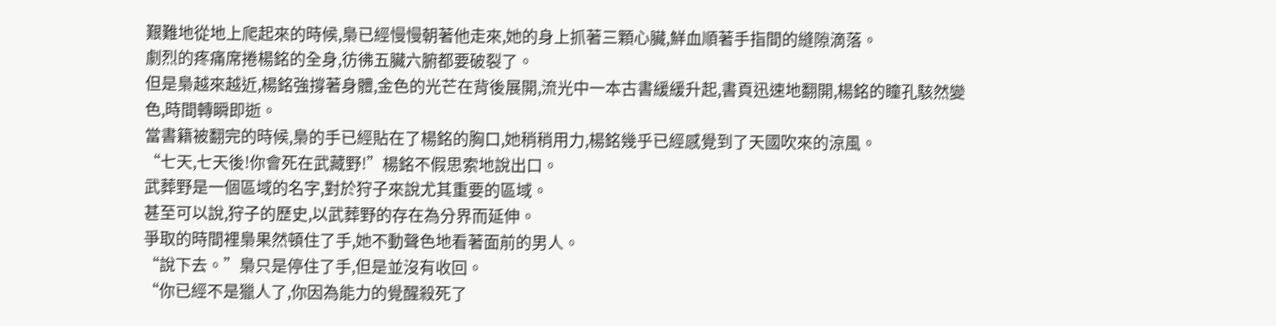艱難地從地上爬起來的時候,梟已經慢慢朝著他走來,她的身上抓著三顆心臟,鮮血順著手指間的縫隙滴落。
劇烈的疼痛席捲楊銘的全身,彷彿五臟六腑都要破裂了。
但是梟越來越近,楊銘強撐著身體,金色的光芒在背後展開,流光中一本古書緩緩升起,書頁迅速地翻開,楊銘的瞳孔駭然變色,時間轉瞬即逝。
當書籍被翻完的時候,梟的手已經貼在了楊銘的胸口,她稍稍用力,楊銘幾乎已經感覺到了天國吹來的涼風。
“七天,七天後!你會死在武藏野!”楊銘不假思索地說出口。
武葬野是一個區域的名字,對於狩子來說尤其重要的區域。
甚至可以說,狩子的歷史,以武葬野的存在為分界而延伸。
爭取的時間裡梟果然頓住了手,她不動聲色地看著面前的男人。
“說下去。”梟只是停住了手,但是並沒有收回。
“你已經不是獵人了,你因為能力的覺醒殺死了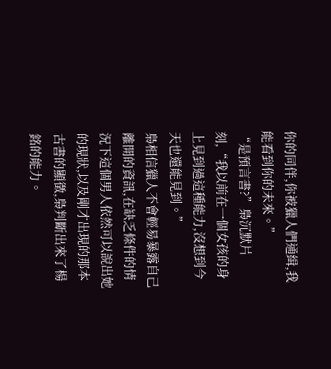你的同伴,你被獵人們通緝,我能看到你的未來。”
“是預言書?”梟沉默片刻,“我以前在一個女孩的身上見到過這種能力,沒想到今天也還能見到。”
梟相信獵人不會輕易暴露自己離開的資訊,在缺乏條件的情況下這個男人依然可以說出她的現狀,以及剛才出現的那本古書的顯徵,梟判斷出來了楊銘的能力。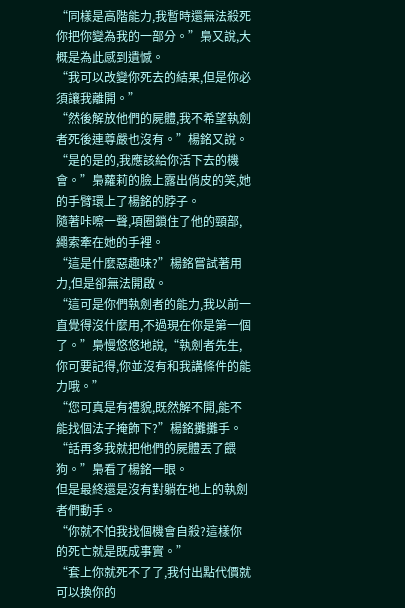“同樣是高階能力,我暫時還無法殺死你把你變為我的一部分。”梟又說,大概是為此感到遺憾。
“我可以改變你死去的結果,但是你必須讓我離開。”
“然後解放他們的屍體,我不希望執劍者死後連尊嚴也沒有。”楊銘又說。
“是的是的,我應該給你活下去的機會。”梟蘿莉的臉上露出俏皮的笑,她的手臂環上了楊銘的脖子。
隨著咔嚓一聲,項圈鎖住了他的頸部,繩索牽在她的手裡。
“這是什麼惡趣味?”楊銘嘗試著用力,但是卻無法開啟。
“這可是你們執劍者的能力,我以前一直覺得沒什麼用,不過現在你是第一個了。”梟慢悠悠地說,“執劍者先生,你可要記得,你並沒有和我講條件的能力哦。”
“您可真是有禮貌,既然解不開,能不能找個法子掩飾下?”楊銘攤攤手。
“話再多我就把他們的屍體丟了餵狗。”梟看了楊銘一眼。
但是最終還是沒有對躺在地上的執劍者們動手。
“你就不怕我找個機會自殺?這樣你的死亡就是既成事實。”
“套上你就死不了了,我付出點代價就可以換你的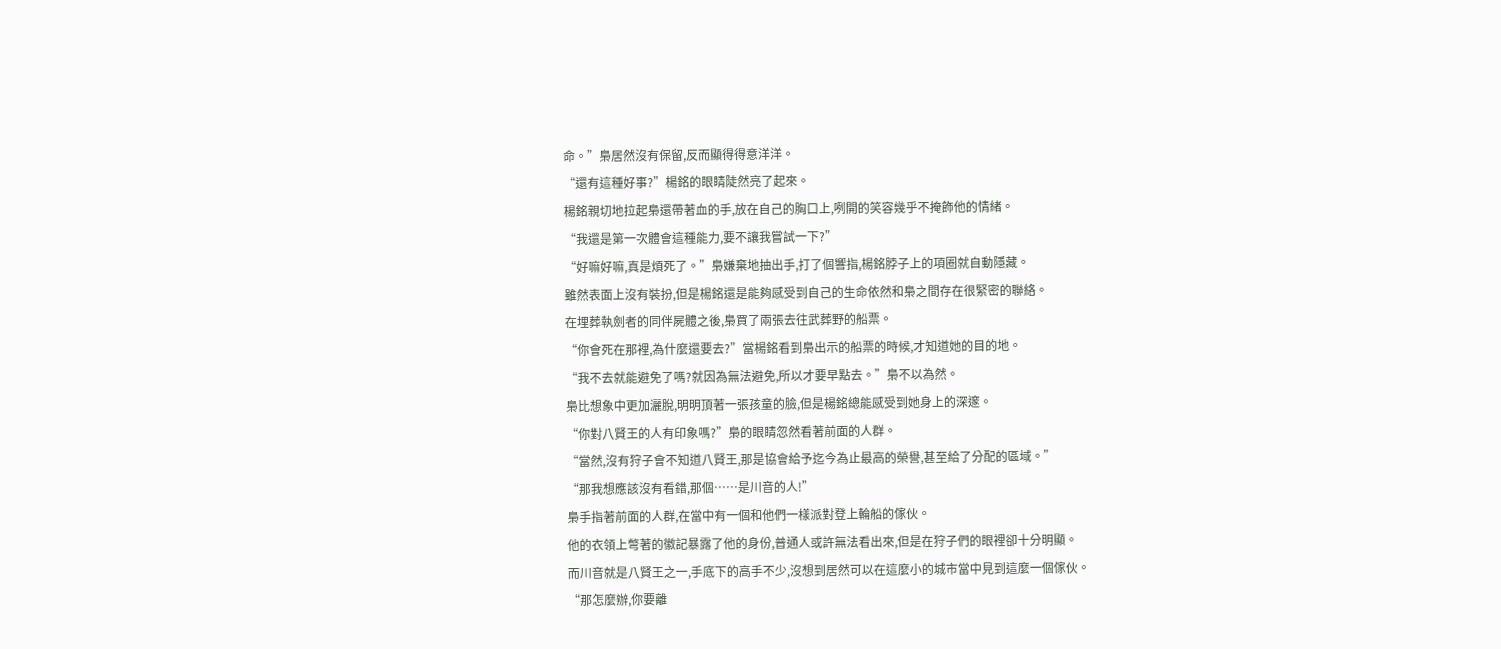命。”梟居然沒有保留,反而顯得得意洋洋。
“還有這種好事?”楊銘的眼睛陡然亮了起來。
楊銘親切地拉起梟還帶著血的手,放在自己的胸口上,咧開的笑容幾乎不掩飾他的情緒。
“我還是第一次體會這種能力,要不讓我嘗試一下?”
“好嘛好嘛,真是煩死了。”梟嫌棄地抽出手,打了個響指,楊銘脖子上的項圈就自動隱藏。
雖然表面上沒有裝扮,但是楊銘還是能夠感受到自己的生命依然和梟之間存在很緊密的聯絡。
在埋葬執劍者的同伴屍體之後,梟買了兩張去往武葬野的船票。
“你會死在那裡,為什麼還要去?”當楊銘看到梟出示的船票的時候,才知道她的目的地。
“我不去就能避免了嗎?就因為無法避免,所以才要早點去。”梟不以為然。
梟比想象中更加灑脫,明明頂著一張孩童的臉,但是楊銘總能感受到她身上的深邃。
“你對八賢王的人有印象嗎?”梟的眼睛忽然看著前面的人群。
“當然,沒有狩子會不知道八賢王,那是協會給予迄今為止最高的榮譽,甚至給了分配的區域。”
“那我想應該沒有看錯,那個……是川音的人!”
梟手指著前面的人群,在當中有一個和他們一樣派對登上輪船的傢伙。
他的衣領上彆著的徽記暴露了他的身份,普通人或許無法看出來,但是在狩子們的眼裡卻十分明顯。
而川音就是八賢王之一,手底下的高手不少,沒想到居然可以在這麼小的城市當中見到這麼一個傢伙。
“那怎麼辦,你要離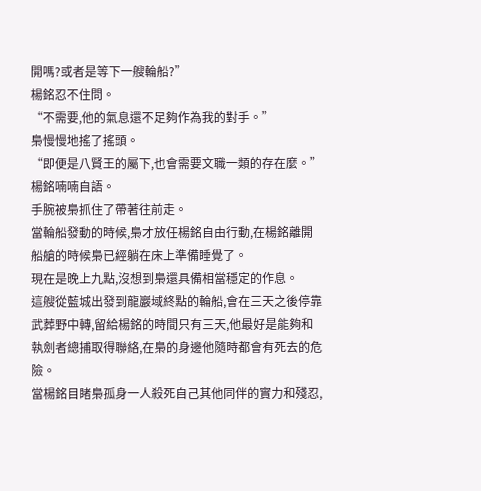開嗎?或者是等下一艘輪船?”
楊銘忍不住問。
“不需要,他的氣息還不足夠作為我的對手。”
梟慢慢地搖了搖頭。
“即便是八賢王的屬下,也會需要文職一類的存在麼。”
楊銘喃喃自語。
手腕被梟抓住了帶著往前走。
當輪船發動的時候,梟才放任楊銘自由行動,在楊銘離開船艙的時候梟已經躺在床上準備睡覺了。
現在是晚上九點,沒想到梟還具備相當穩定的作息。
這艘從藍城出發到龍巖域終點的輪船,會在三天之後停靠武葬野中轉,留給楊銘的時間只有三天,他最好是能夠和執劍者總捕取得聯絡,在梟的身邊他隨時都會有死去的危險。
當楊銘目睹梟孤身一人殺死自己其他同伴的實力和殘忍,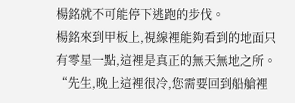楊銘就不可能停下逃跑的步伐。
楊銘來到甲板上,視線裡能夠看到的地面只有零星一點,這裡是真正的無天無地之所。
“先生,晚上這裡很冷,您需要回到船艙裡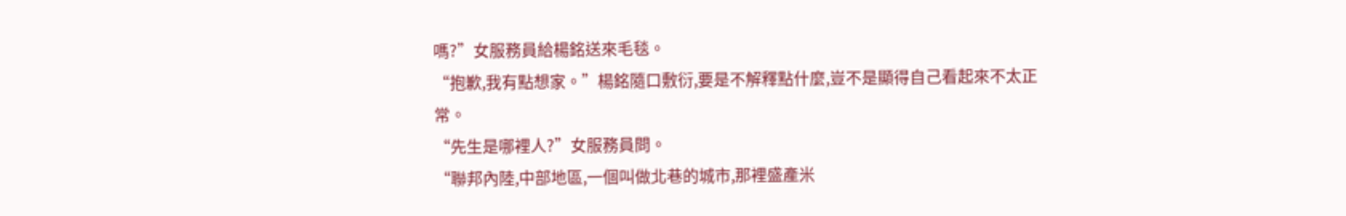嗎?”女服務員給楊銘送來毛毯。
“抱歉,我有點想家。”楊銘隨口敷衍,要是不解釋點什麼,豈不是顯得自己看起來不太正常。
“先生是哪裡人?”女服務員問。
“聯邦內陸,中部地區,一個叫做北巷的城市,那裡盛產米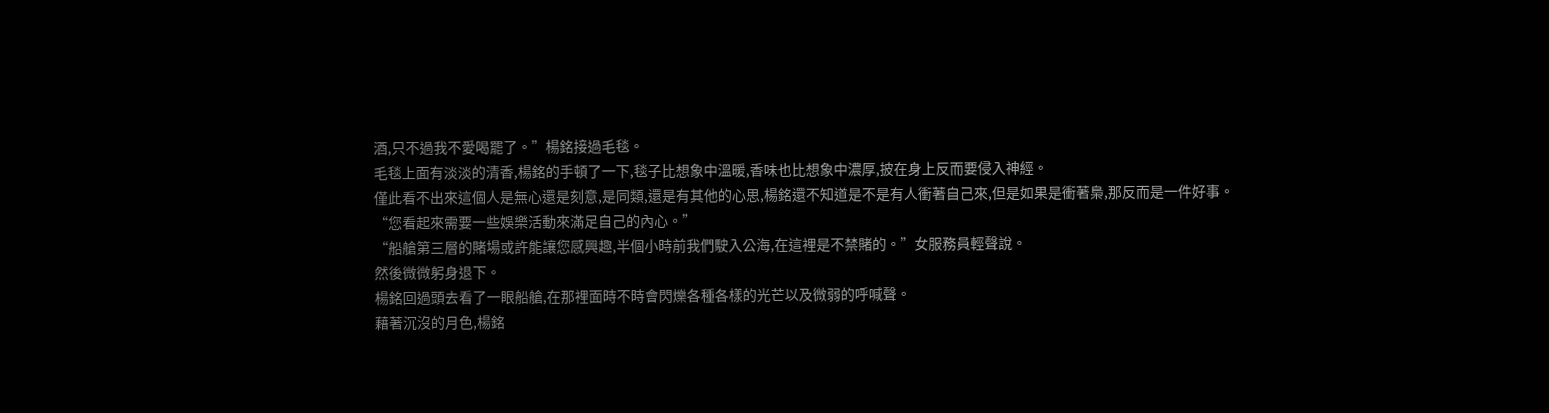酒,只不過我不愛喝罷了。”楊銘接過毛毯。
毛毯上面有淡淡的清香,楊銘的手頓了一下,毯子比想象中溫暖,香味也比想象中濃厚,披在身上反而要侵入神經。
僅此看不出來這個人是無心還是刻意,是同類,還是有其他的心思,楊銘還不知道是不是有人衝著自己來,但是如果是衝著梟,那反而是一件好事。
“您看起來需要一些娛樂活動來滿足自己的內心。”
“船艙第三層的賭場或許能讓您感興趣,半個小時前我們駛入公海,在這裡是不禁賭的。”女服務員輕聲說。
然後微微躬身退下。
楊銘回過頭去看了一眼船艙,在那裡面時不時會閃爍各種各樣的光芒以及微弱的呼喊聲。
藉著沉沒的月色,楊銘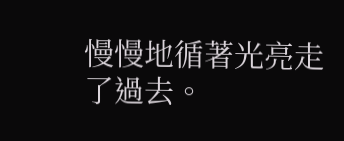慢慢地循著光亮走了過去。